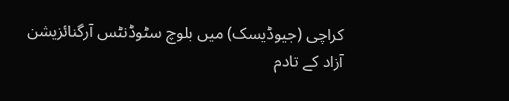کراچی (جیوڈیسک) میں بلوچ سٹوڈنٹس آرگنائزیشن آزاد کے تادم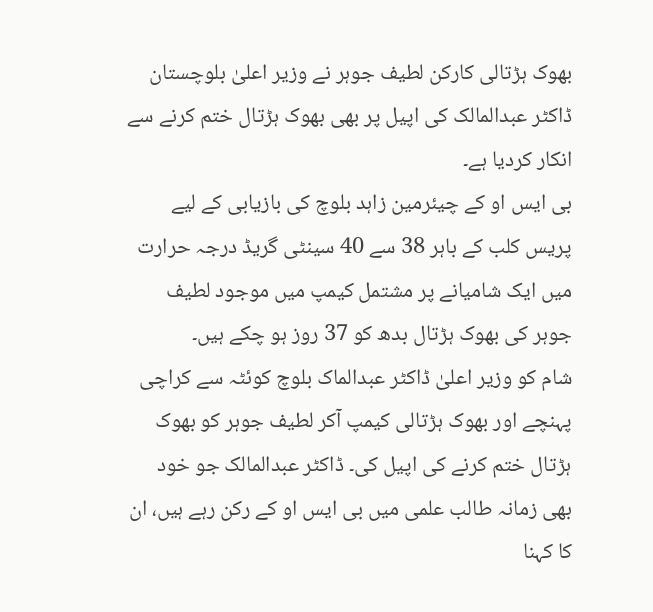بھوک ہڑتالی کارکن لطیف جوہر نے وزیر اعلیٰ بلوچستان ڈاکٹر عبدالمالک کی اپیل پر بھی بھوک ہڑتال ختم کرنے سے انکار کردیا ہے۔
بی ایس او کے چیئرمین زاہد بلوچ کی بازیابی کے لیے پریس کلب کے باہر 38 سے 40 سینٹی گریڈ درجہ حرارت میں ایک شامیانے پر مشتمل کیمپ میں موجود لطیف جوہر کی بھوک ہڑتال بدھ کو 37 روز ہو چکے ہیں۔
شام کو وزیر اعلیٰ ڈاکٹر عبدالماک بلوچ کوئٹہ سے کراچی پہنچے اور بھوک ہڑتالی کیمپ آکر لطیف جوہر کو بھوک ہڑتال ختم کرنے کی اپیل کی۔ ڈاکٹر عبدالمالک جو خود بھی زمانہ طالب علمی میں بی ایس او کے رکن رہے ہیں، ان کا کہنا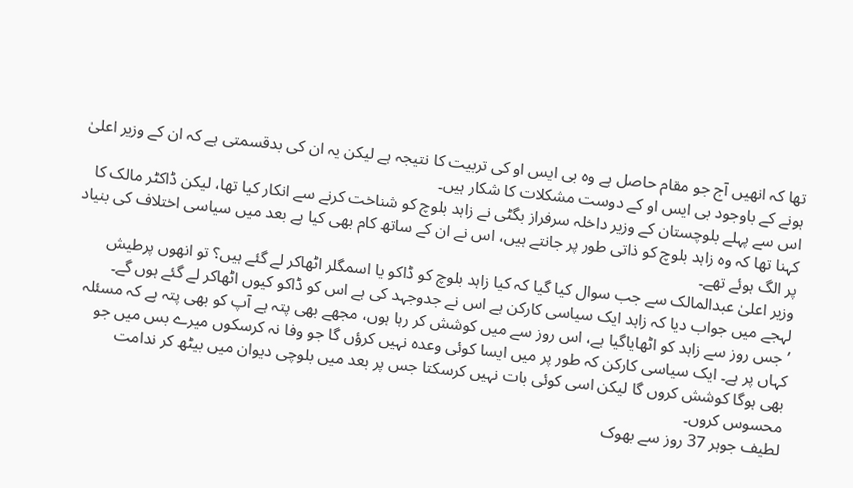تھا کہ انھیں آج جو مقام حاصل ہے وہ بی ایس او کی تربیت کا نتیجہ ہے لیکن یہ ان کی بدقسمتی ہے کہ ان کے وزیر اعلیٰ ہونے کے باوجود بی ایس او کے دوست مشکلات کا شکار ہیں۔
اس سے پہلے بلوچستان کے وزیر داخلہ سرفراز بگٹی نے زاہد بلوچ کو شناخت کرنے سے انکار کیا تھا، لیکن ڈاکٹر مالک کا کہنا تھا کہ وہ زاہد بلوچ کو ذاتی طور پر جانتے ہیں، اس نے ان کے ساتھ کام بھی کیا ہے بعد میں سیاسی اختلاف کی بنیاد پر الگ ہوئے تھے۔
وزیر اعلیٰ عبدالمالک سے جب سوال کیا گیا کہ کیا زاہد بلوچ کو ڈاکو یا اسمگلر اٹھاکر لے گئے ہیں؟ تو انھوں پرطیش لہجے میں جواب دیا کہ زاہد ایک سیاسی کارکن ہے اس نے جدوجہد کی ہے اس کو ڈاکو کیوں اٹھاکر لے گئے ہوں گے۔
’جس روز سے زاہد کو اٹھایاگیا ہے، اس روز سے میں کوشش کر رہا ہوں، مجھے بھی پتہ ہے آپ کو بھی پتہ ہے کہ مسئلہ کہاں پر ہے۔ ایک سیاسی کارکن کہ طور پر میں ایسا کوئی وعدہ نہیں کرؤں گا جو وفا نہ کرسکوں میرے بس میں جو بھی ہوگا کوشش کروں گا لیکن اسی کوئی بات نہیں کرسکتا جس پر بعد میں بلوچی دیوان میں بیٹھ کر ندامت محسوس کروں۔
لطیف جوہر 37 روز سے بھوک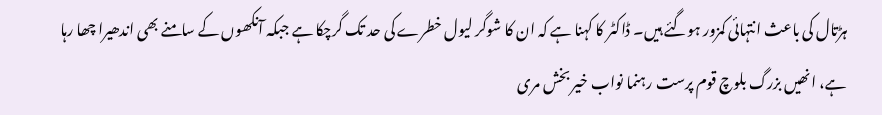ہڑتال کی باعث انتہائی کمزور ہوگئے ہیں۔ ڈاکٹر کا کہنا ہے کہ ان کا شوگر لیول خطرے کی حد تک گرچکا ہے جبکہ آنکھوں کے سامنے بھی اندھیرا چھا رہا ہے، انھیں بزرگ بلوچ قوم پرست رہنما نواب خیر بخش مری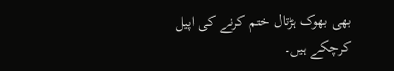بھی بھوک ہڑتال ختم کرنے کی اپیل کرچکے ہیں۔